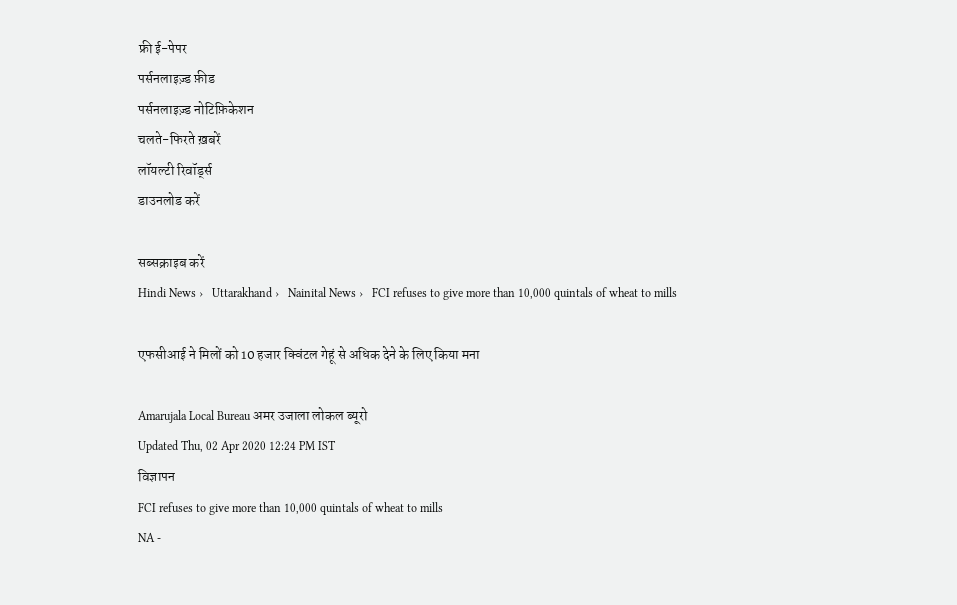फ्री ई-पेपर
पर्सनलाइज़्ड फ़ीड
पर्सनलाइज़्ड नोटिफ़िकेशन
चलते-फिरते ख़बरें
लॉयल्टी रिवॉर्ड्स
डाउनलोड करें

सब्सक्राइब करें
Hindi News ›   Uttarakhand ›   Nainital News ›   FCI refuses to give more than 10,000 quintals of wheat to mills

एफसीआई ने मिलों को 10 हजार क्विंटल गेहूं से अधिक देने के लिए किया मना

Amarujala Local Bureau अमर उजाला लोकल ब्यूरो
Updated Thu, 02 Apr 2020 12:24 PM IST
विज्ञापन
FCI refuses to give more than 10,000 quintals of wheat to mills
NA -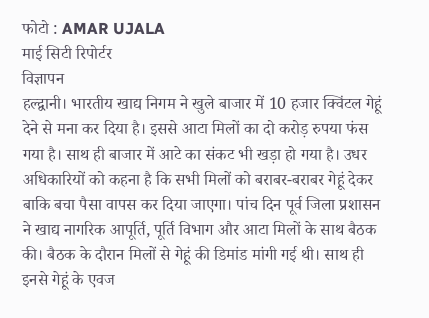फोटो : AMAR UJALA
माई सिटी रिपोर्टर
विज्ञापन
हल्द्वानी। भारतीय खाद्य निगम ने खुले बाजार में 10 हजार क्विंटल गेहूं देने से मना कर दिया है। इससे आटा मिलों का दो करोड़ रुपया फंस गया है। साथ ही बाजार में आटे का संकट भी खड़ा हो गया है। उधर अधिकारियों को कहना है कि सभी मिलों को बराबर-बराबर गेहूं देकर बाकि बचा पैसा वापस कर दिया जाएगा। पांच दिन पूर्व जिला प्रशासन ने खाद्य नागरिक आपूर्ति, पूर्ति विभाग और आटा मिलों के साथ बैठक की। बैठक के दौरान मिलों से गेहूं की डिमांड मांगी गई थी। साथ ही इनसे गेहूं के एवज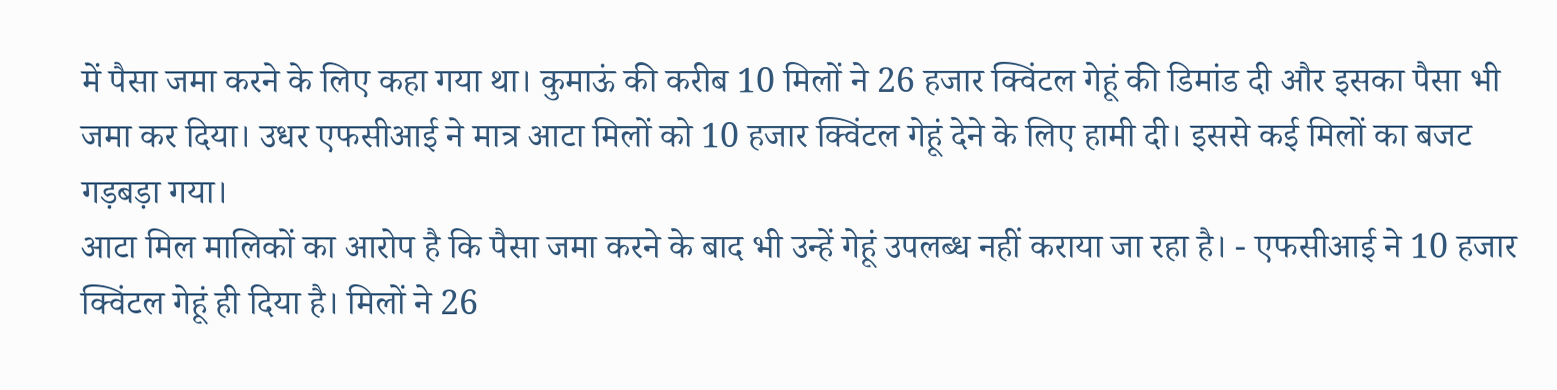में पैसा जमा करने के लिए कहा गया था। कुमाऊं की करीब 10 मिलों ने 26 हजार क्विंटल गेहूं की डिमांड दी और इसका पैसा भी जमा कर दिया। उधर एफसीआई ने मात्र आटा मिलों को 10 हजार क्विंटल गेहूं देने के लिए हामी दी। इससे कई मिलों का बजट गड़बड़ा गया।
आटा मिल मालिकों का आरोप है कि पैसा जमा करने के बाद भी उन्हें गेहूं उपलब्ध नहीं कराया जा रहा है। - एफसीआई ने 10 हजार क्विंटल गेहूं ही दिया है। मिलों ने 26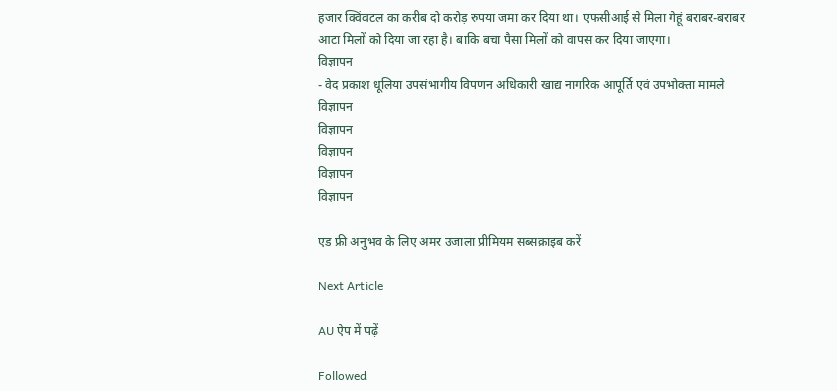हजार क्विंवटल का करीब दो करोड़ रुपया जमा कर दिया था। एफसीआई से मिला गेहूं बराबर-बराबर आटा मिलों को दिया जा रहा है। बाकि बचा पैसा मिलों को वापस कर दिया जाएगा।
विज्ञापन
- वेद प्रकाश धूलिया उपसंभागीय विपणन अधिकारी खाद्य नागरिक आपूर्ति एवं उपभोक्ता मामले
विज्ञापन
विज्ञापन
विज्ञापन
विज्ञापन
विज्ञापन

एड फ्री अनुभव के लिए अमर उजाला प्रीमियम सब्सक्राइब करें

Next Article

AU ऐप में पढ़ें

Followed